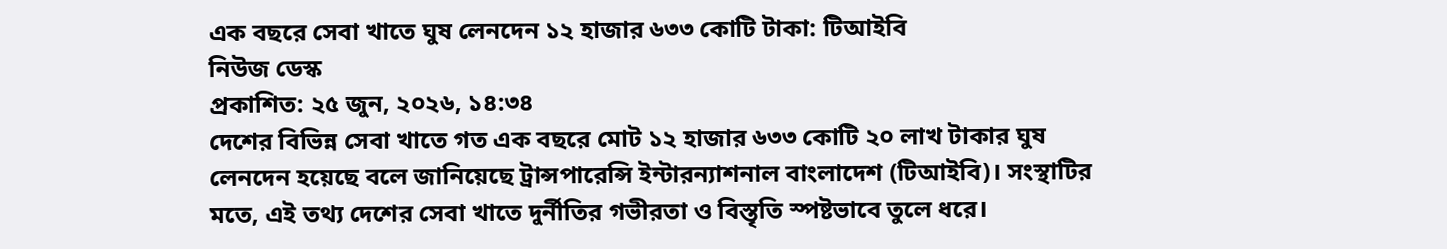এক বছরে সেবা খাতে ঘুষ লেনদেন ১২ হাজার ৬৩৩ কোটি টাকা: টিআইবি
নিউজ ডেস্ক
প্রকাশিত: ২৫ জুন, ২০২৬, ১৪:৩৪
দেশের বিভিন্ন সেবা খাতে গত এক বছরে মোট ১২ হাজার ৬৩৩ কোটি ২০ লাখ টাকার ঘুষ লেনদেন হয়েছে বলে জানিয়েছে ট্রান্সপারেন্সি ইন্টারন্যাশনাল বাংলাদেশ (টিআইবি)। সংস্থাটির মতে, এই তথ্য দেশের সেবা খাতে দুর্নীতির গভীরতা ও বিস্তৃতি স্পষ্টভাবে তুলে ধরে।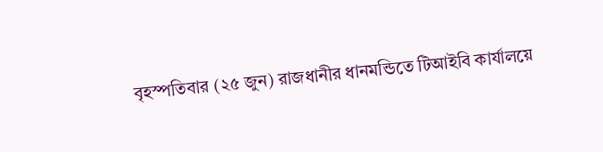বৃহস্পতিবার (২৫ জুন) রাজধানীর ধানমন্ডিতে টিআইবি কার্যালয়ে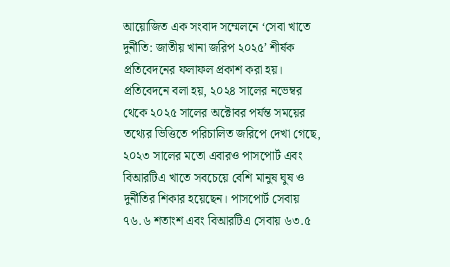আয়োজিত এক সংবাদ সম্মেলনে ‘সেবা খাতে দুর্নীতি: জাতীয় খানা জরিপ ২০২৫’ শীর্ষক প্রতিবেদনের ফলাফল প্রকাশ করা হয়।
প্রতিবেদনে বলা হয়, ২০২৪ সালের নভেম্বর থেকে ২০২৫ সালের অক্টোবর পর্যন্ত সময়ের তথ্যের ভিত্তিতে পরিচালিত জরিপে দেখা গেছে, ২০২৩ সালের মতো এবারও পাসপোর্ট এবং বিআরটিএ খাতে সবচেয়ে বেশি মানুষ ঘুষ ও দুর্নীতির শিকার হয়েছেন। পাসপোর্ট সেবায় ৭৬.৬ শতাংশ এবং বিআরটিএ সেবায় ৬৩.৫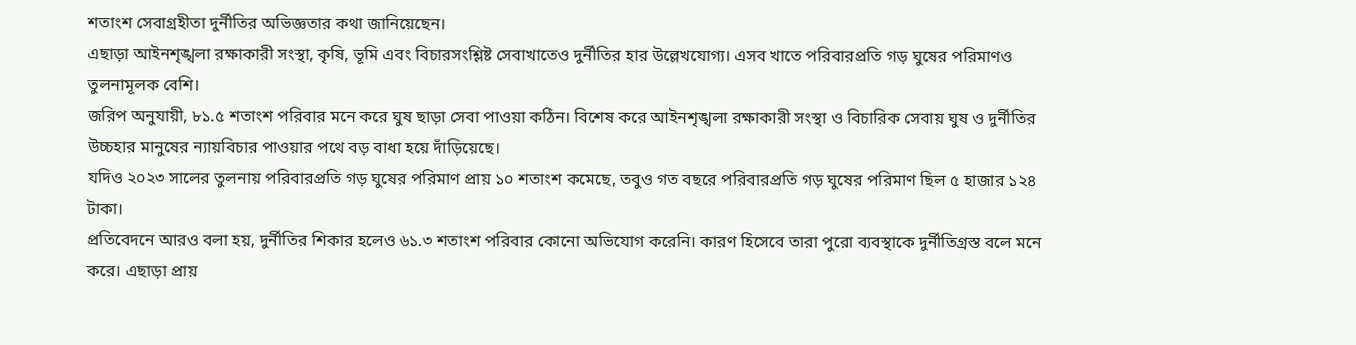শতাংশ সেবাগ্রহীতা দুর্নীতির অভিজ্ঞতার কথা জানিয়েছেন।
এছাড়া আইনশৃঙ্খলা রক্ষাকারী সংস্থা, কৃষি, ভূমি এবং বিচারসংশ্লিষ্ট সেবাখাতেও দুর্নীতির হার উল্লেখযোগ্য। এসব খাতে পরিবারপ্রতি গড় ঘুষের পরিমাণও তুলনামূলক বেশি।
জরিপ অনুযায়ী, ৮১.৫ শতাংশ পরিবার মনে করে ঘুষ ছাড়া সেবা পাওয়া কঠিন। বিশেষ করে আইনশৃঙ্খলা রক্ষাকারী সংস্থা ও বিচারিক সেবায় ঘুষ ও দুর্নীতির উচ্চহার মানুষের ন্যায়বিচার পাওয়ার পথে বড় বাধা হয়ে দাঁড়িয়েছে।
যদিও ২০২৩ সালের তুলনায় পরিবারপ্রতি গড় ঘুষের পরিমাণ প্রায় ১০ শতাংশ কমেছে, তবুও গত বছরে পরিবারপ্রতি গড় ঘুষের পরিমাণ ছিল ৫ হাজার ১২৪ টাকা।
প্রতিবেদনে আরও বলা হয়, দুর্নীতির শিকার হলেও ৬১.৩ শতাংশ পরিবার কোনো অভিযোগ করেনি। কারণ হিসেবে তারা পুরো ব্যবস্থাকে দুর্নীতিগ্রস্ত বলে মনে করে। এছাড়া প্রায়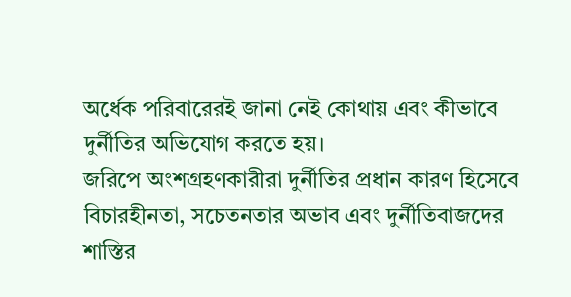অর্ধেক পরিবারেরই জানা নেই কোথায় এবং কীভাবে দুর্নীতির অভিযোগ করতে হয়।
জরিপে অংশগ্রহণকারীরা দুর্নীতির প্রধান কারণ হিসেবে বিচারহীনতা, সচেতনতার অভাব এবং দুর্নীতিবাজদের শাস্তির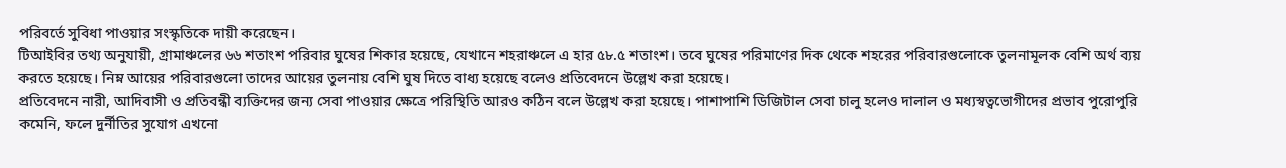পরিবর্তে সুবিধা পাওয়ার সংস্কৃতিকে দায়ী করেছেন।
টিআইবির তথ্য অনুযায়ী, গ্রামাঞ্চলের ৬৬ শতাংশ পরিবার ঘুষের শিকার হয়েছে, যেখানে শহরাঞ্চলে এ হার ৫৮.৫ শতাংশ। তবে ঘুষের পরিমাণের দিক থেকে শহরের পরিবারগুলোকে তুলনামূলক বেশি অর্থ ব্যয় করতে হয়েছে। নিম্ন আয়ের পরিবারগুলো তাদের আয়ের তুলনায় বেশি ঘুষ দিতে বাধ্য হয়েছে বলেও প্রতিবেদনে উল্লেখ করা হয়েছে।
প্রতিবেদনে নারী, আদিবাসী ও প্রতিবন্ধী ব্যক্তিদের জন্য সেবা পাওয়ার ক্ষেত্রে পরিস্থিতি আরও কঠিন বলে উল্লেখ করা হয়েছে। পাশাপাশি ডিজিটাল সেবা চালু হলেও দালাল ও মধ্যস্বত্বভোগীদের প্রভাব পুরোপুরি কমেনি, ফলে দুর্নীতির সুযোগ এখনো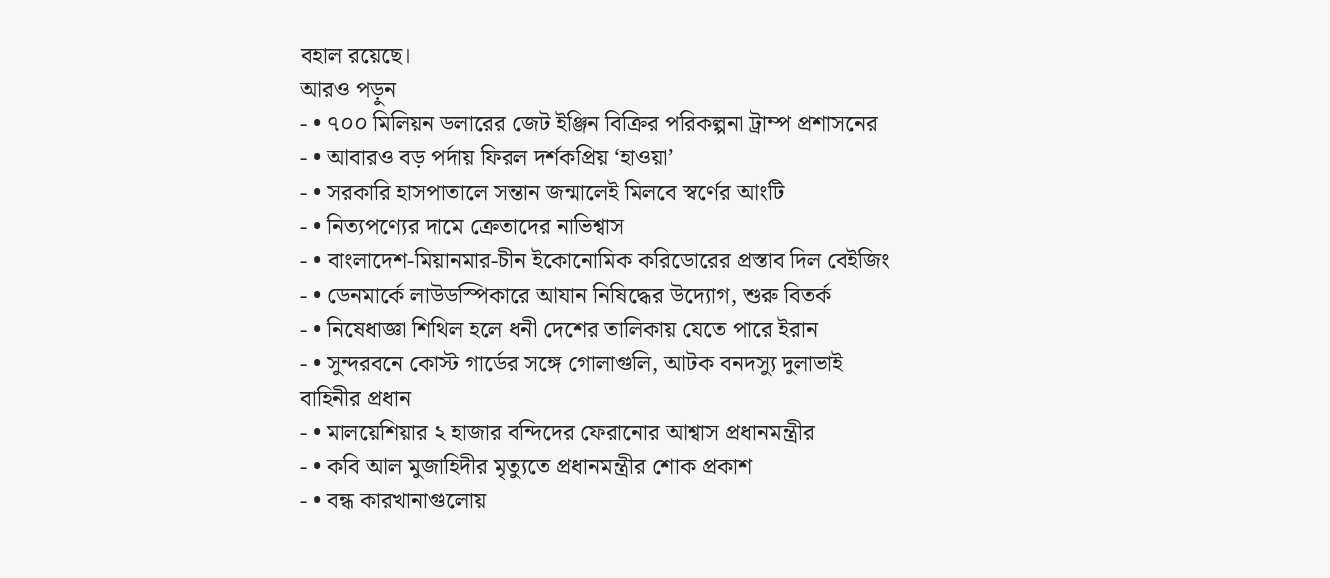বহাল রয়েছে।
আরও পড়ুন
- • ৭০০ মিলিয়ন ডলারের জেট ইঞ্জিন বিক্রির পরিকল্পনা ট্রাম্প প্রশাসনের
- • আবারও বড় পর্দায় ফিরল দর্শকপ্রিয় ‘হাওয়া’
- • সরকারি হাসপাতালে সন্তান জন্মালেই মিলবে স্বর্ণের আংটি
- • নিত্যপণ্যের দামে ক্রেতাদের নাভিশ্বাস
- • বাংলাদেশ-মিয়ানমার-চীন ইকোনোমিক করিডোরের প্রস্তাব দিল বেইজিং
- • ডেনমার্কে লাউডস্পিকারে আযান নিষিদ্ধের উদ্যোগ, শুরু বিতর্ক
- • নিষেধাজ্ঞা শিথিল হলে ধনী দেশের তালিকায় যেতে পারে ইরান
- • সুন্দরবনে কোস্ট গার্ডের সঙ্গে গোলাগুলি, আটক বনদস্যু দুলাভাই বাহিনীর প্রধান
- • মালয়েশিয়ার ২ হাজার বন্দিদের ফেরানোর আশ্বাস প্রধানমন্ত্রীর
- • কবি আল মুজাহিদীর মৃত্যুতে প্রধানমন্ত্রীর শোক প্রকাশ
- • বন্ধ কারখানাগুলোয়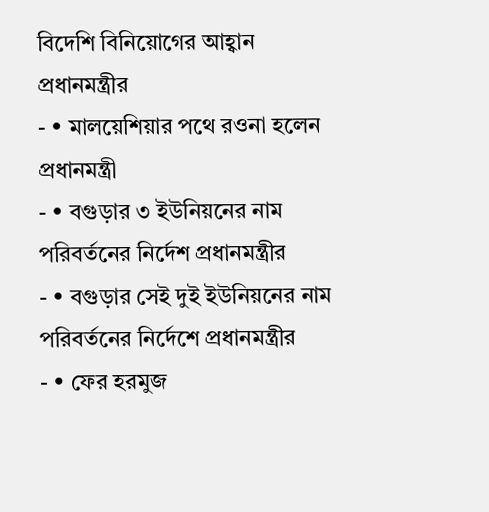বিদেশি বিনিয়োগের আহ্বান প্রধানমন্ত্রীর
- • মালয়েশিয়ার পথে রওনা হলেন প্রধানমন্ত্রী
- • বগুড়ার ৩ ইউনিয়নের নাম পরিবর্তনের নির্দেশ প্রধানমন্ত্রীর
- • বগুড়ার সেই দুই ইউনিয়নের নাম পরিবর্তনের নির্দেশে প্রধানমন্ত্রীর
- • ফের হরমুজ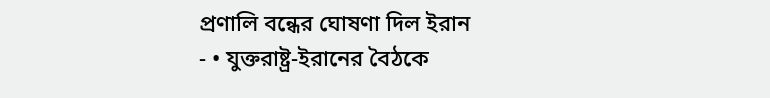প্রণালি বন্ধের ঘোষণা দিল ইরান
- • যুক্তরাষ্ট্র-ইরানের বৈঠকে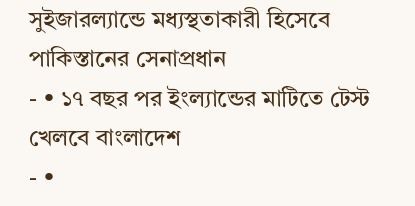সুইজারল্যান্ডে মধ্যস্থতাকারী হিসেবে পাকিস্তানের সেনাপ্রধান
- • ১৭ বছর পর ইংল্যান্ডের মাটিতে টেস্ট খেলবে বাংলাদেশ
- •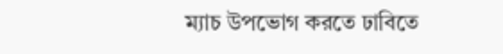ম্যাচ উপভোগ করতে ঢাবিতে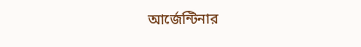আর্জেন্টিনার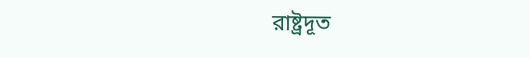রাষ্ট্রদূত